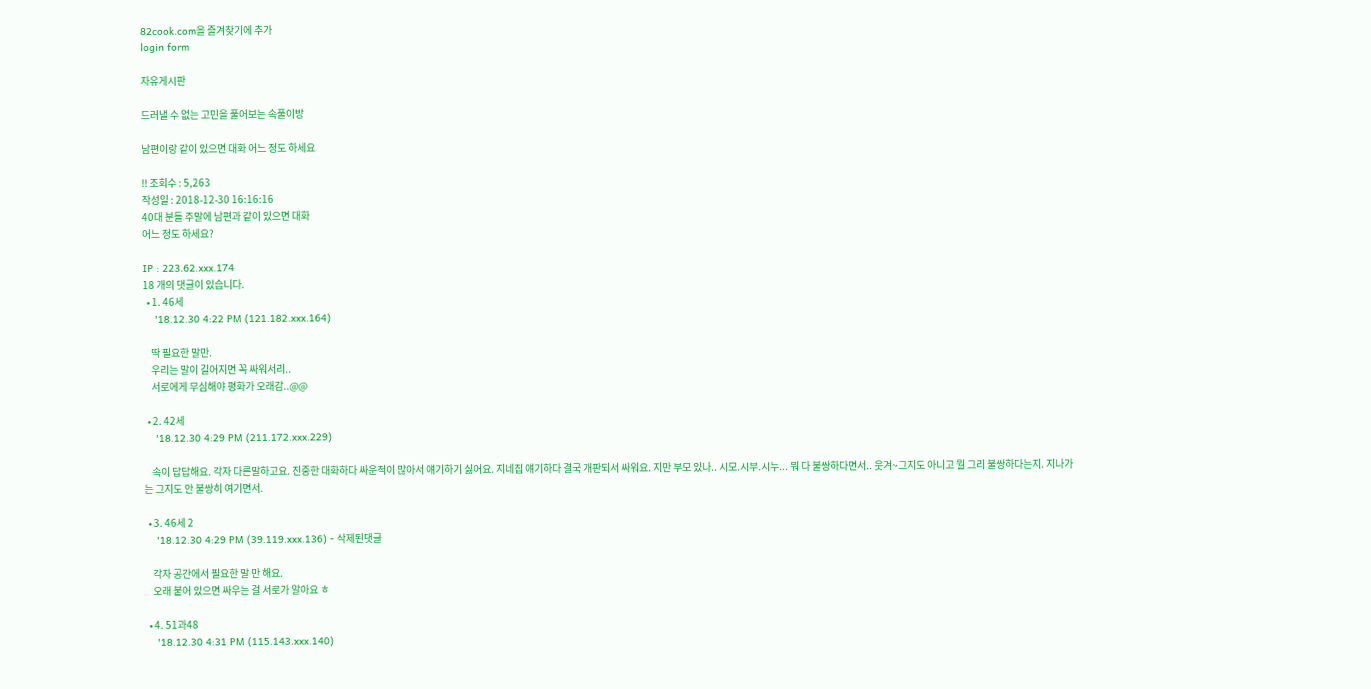82cook.com을 즐겨찾기에 추가
login form

자유게시판

드러낼 수 없는 고민을 풀어보는 속풀이방

남편이랑 같이 있으면 대화 어느 정도 하세요

!! 조회수 : 5,263
작성일 : 2018-12-30 16:16:16
40대 분들 주말에 남편과 같이 있으면 대화
어느 정도 하세요?

IP : 223.62.xxx.174
18 개의 댓글이 있습니다.
  • 1. 46세
    '18.12.30 4:22 PM (121.182.xxx.164)

    딱 필요한 말만.
    우리는 말이 길어지면 꼭 싸워서리..
    서로에게 무심해야 평화가 오래감..@@

  • 2. 42세
    '18.12.30 4:29 PM (211.172.xxx.229)

    속이 답답해요. 각자 다른말하고요. 진중한 대화하다 싸운적이 많아서 얘기하기 싫어요. 지네집 얘기하다 결국 개판되서 싸워요. 지만 부모 있나.. 시모.시부.시누... 뭐 다 불쌍하다면서.. 웃겨~그지도 아니고 뭘 그리 불쌍하다는지. 지나가는 그지도 안 불쌍히 여기면서.

  • 3. 46세 2
    '18.12.30 4:29 PM (39.119.xxx.136) - 삭제된댓글

    각자 공간에서 필요한 말 만 해요.
    오래 붙어 있으면 싸우는 걸 서로가 알아요 ㅎ

  • 4. 51과48
    '18.12.30 4:31 PM (115.143.xxx.140)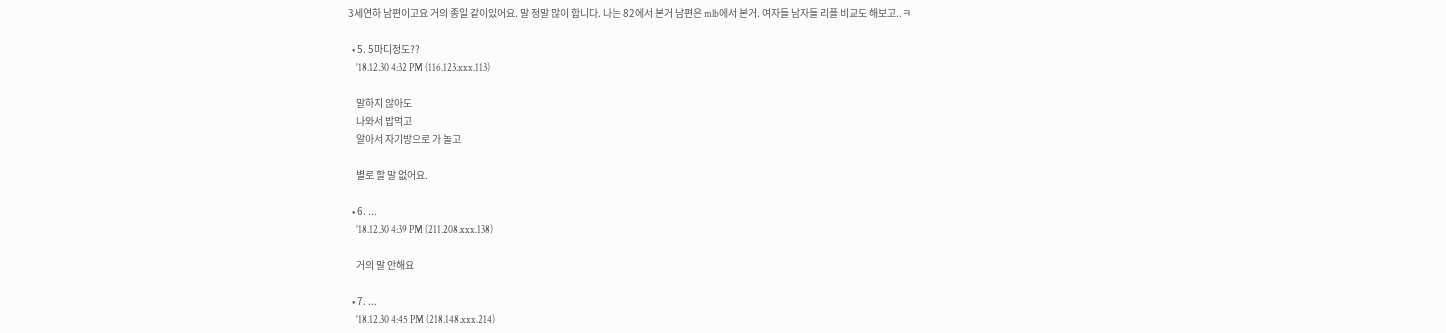3세연하 남편이고요 거의 종일 같이있어요. 말 정말 많이 합니다. 나는 82에서 본거 남편은 mlb에서 본거. 여자들 남자들 리플 비교도 해보고..ㅋ

  • 5. 5마디정도??
    '18.12.30 4:32 PM (116.123.xxx.113)

    말하지 않아도
    나와서 밥먹고
    알아서 자기방으로 가 놀고

    별로 할 말 없어요.

  • 6. ...
    '18.12.30 4:39 PM (211.208.xxx.138)

    거의 말 안해요

  • 7. ...
    '18.12.30 4:45 PM (218.148.xxx.214)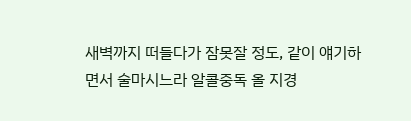새벽까지 떠들다가 잠못잘 정도, 같이 얘기하면서 술마시느라 알콜중독 올 지경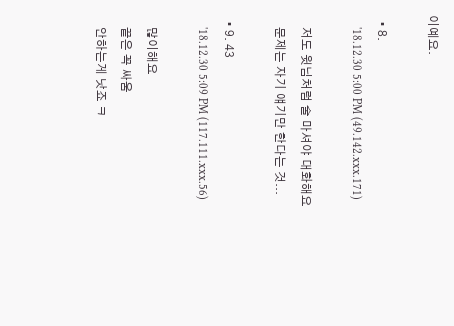이예요.

  • 8.
    '18.12.30 5:00 PM (49.142.xxx.171)

    저도 윗님처럼 술 마셔야 대화해요
    문제는 자기 얘기만 한다는 것...

  • 9. 43
    '18.12.30 5:09 PM (117.111.xxx.56)

    많이해요
    끝은 꼭 싸움
    안하는게 낫죠 ㅋ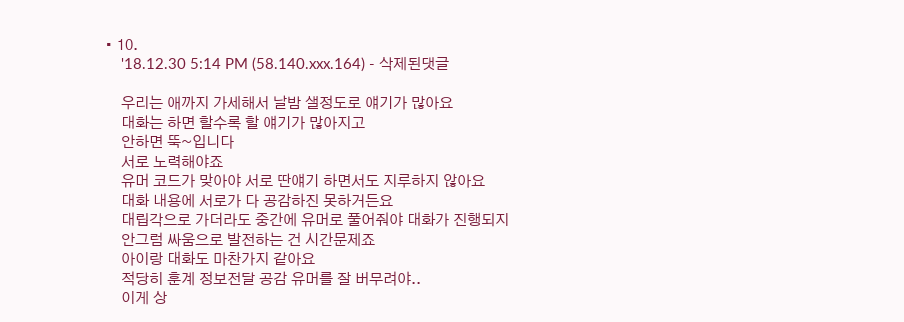• 10.
    '18.12.30 5:14 PM (58.140.xxx.164) - 삭제된댓글

    우리는 애까지 가세해서 날밤 샐정도로 얘기가 많아요
    대화는 하면 할수록 할 얘기가 많아지고
    안하면 뚝~입니다
    서로 노력해야죠
    유머 코드가 맞아야 서로 딴얘기 하면서도 지루하지 않아요
    대화 내용에 서로가 다 공감하진 못하거든요
    대립각으로 가더라도 중간에 유머로 풀어줘야 대화가 진행되지
    안그럼 싸움으로 발전하는 건 시간문제죠
    아이랑 대화도 마찬가지 같아요
    적당히 훈계 정보전달 공감 유머를 잘 버무려야..
    이게 상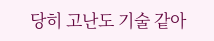당히 고난도 기술 같아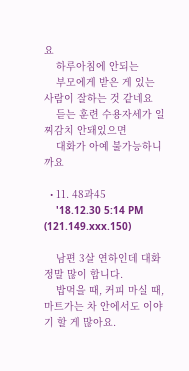요
    하루아침에 안되는
    부모에게 받은 게 있는 사람이 잘하는 것 같네요
    듣는 훈련 수용자세가 일찌감치 안돼있으면
    대화가 아예 불가능하니까요

  • 11. 48과45
    '18.12.30 5:14 PM (121.149.xxx.150)

    남편 3살 연하인데 대화 정말 많이 합니다.
    밥먹을 때, 커피 마실 때, 마트가는 차 안에서도 이야기 할 게 많아요.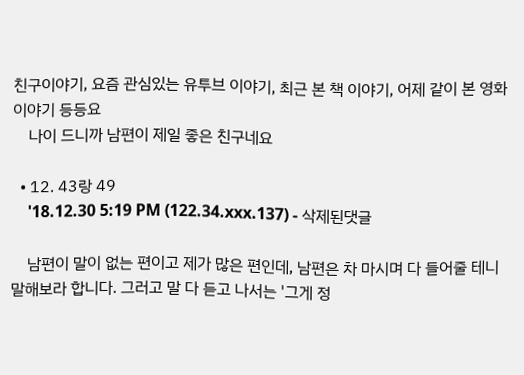친구이야기, 요즘 관심있는 유투브 이야기, 최근 본 책 이야기, 어제 같이 본 영화이야기 등등요
    나이 드니까 남편이 제일 좋은 친구네요

  • 12. 43랑 49
    '18.12.30 5:19 PM (122.34.xxx.137) - 삭제된댓글

    남편이 말이 없는 편이고 제가 많은 편인데, 남편은 차 마시며 다 들어줄 테니 말해보라 합니다. 그러고 말 다 듣고 나서는 '그게 정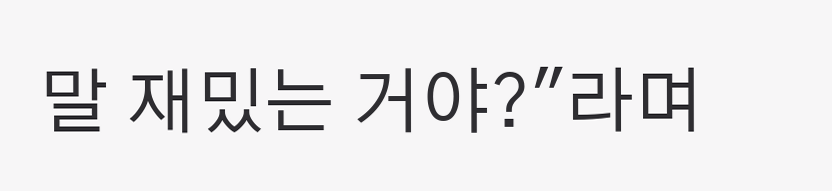말 재밌는 거야?"라며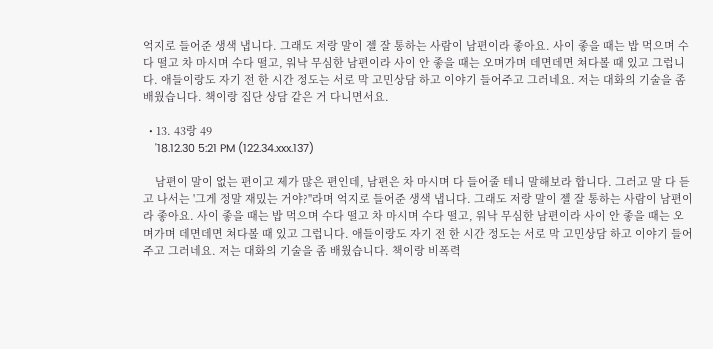억지로 들어준 생색 냅니다. 그래도 저랑 말이 젤 잘 통하는 사람이 남편이라 좋아요. 사이 좋을 때는 밥 먹으며 수다 떨고 차 마시며 수다 떨고, 워낙 무심한 남편이라 사이 안 좋을 때는 오며가며 데면데면 쳐다볼 때 있고 그럽니다. 애들이랑도 자기 전 한 시간 정도는 서로 막 고민상담 하고 이야기 들어주고 그러네요. 저는 대화의 기술을 좀 배웠습니다. 책이랑 집단 상담 같은 거 다니면서요.

  • 13. 43랑 49
    '18.12.30 5:21 PM (122.34.xxx.137)

    남편이 말이 없는 편이고 제가 많은 편인데, 남편은 차 마시며 다 들어줄 테니 말해보라 합니다. 그러고 말 다 듣고 나서는 '그게 정말 재밌는 거야?"라며 억지로 들어준 생색 냅니다. 그래도 저랑 말이 젤 잘 통하는 사람이 남편이라 좋아요. 사이 좋을 때는 밥 먹으며 수다 떨고 차 마시며 수다 떨고, 워낙 무심한 남편이라 사이 안 좋을 때는 오며가며 데면데면 쳐다볼 때 있고 그럽니다. 애들이랑도 자기 전 한 시간 정도는 서로 막 고민상담 하고 이야기 들어주고 그러네요. 저는 대화의 기술을 좀 배웠습니다. 책이랑 비폭력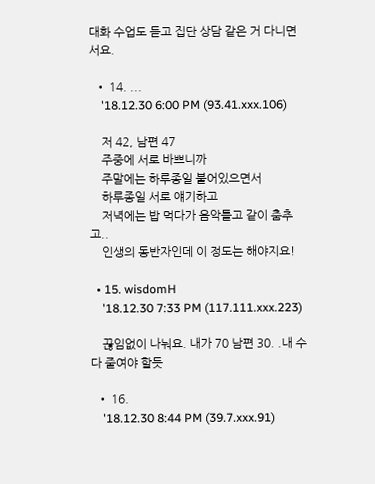대화 수업도 듣고 집단 상담 같은 거 다니면서요.

  • 14. ...
    '18.12.30 6:00 PM (93.41.xxx.106)

    저 42, 남편 47
    주중에 서로 바쁘니까
    주말에는 하루종일 붙어있으면서
    하루종일 서로 얘기하고
    저녁에는 밥 먹다가 음악틀고 같이 춤추고..
    인생의 동반자인데 이 정도는 해야지요!

  • 15. wisdomH
    '18.12.30 7:33 PM (117.111.xxx.223)

    끊임없이 나눠요. 내가 70 남편 30. .내 수다 줄여야 할듯

  • 16.
    '18.12.30 8:44 PM (39.7.xxx.91)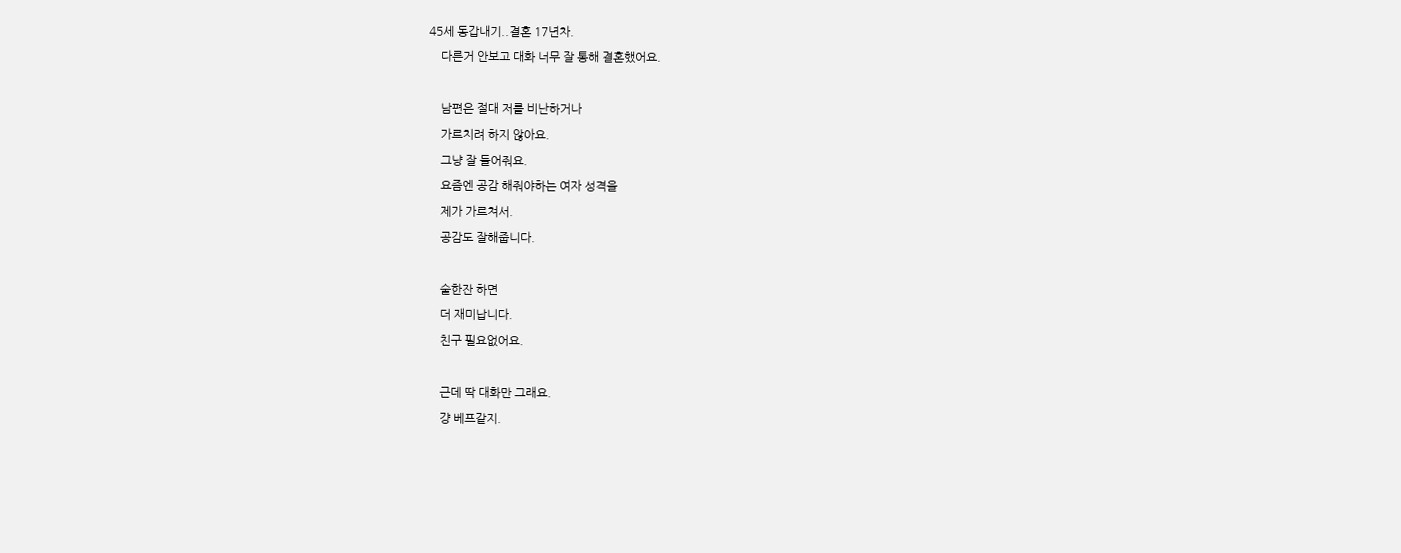45세 동갑내기..결혼 17년차.
    다른거 안보고 대화 너무 잘 통해 결혼했어요.

    남편은 절대 저를 비난하거나
    가르치려 하지 않아요.
    그냥 잘 들어줘요.
    요즘엔 공감 해줘야하는 여자 성격을
    제가 가르쳐서.
    공감도 잘해줍니다.

    술한잔 하면
    더 재미납니다.
    친구 필요없어요.

    근데 딱 대화만 그래요.
    걍 베프같지.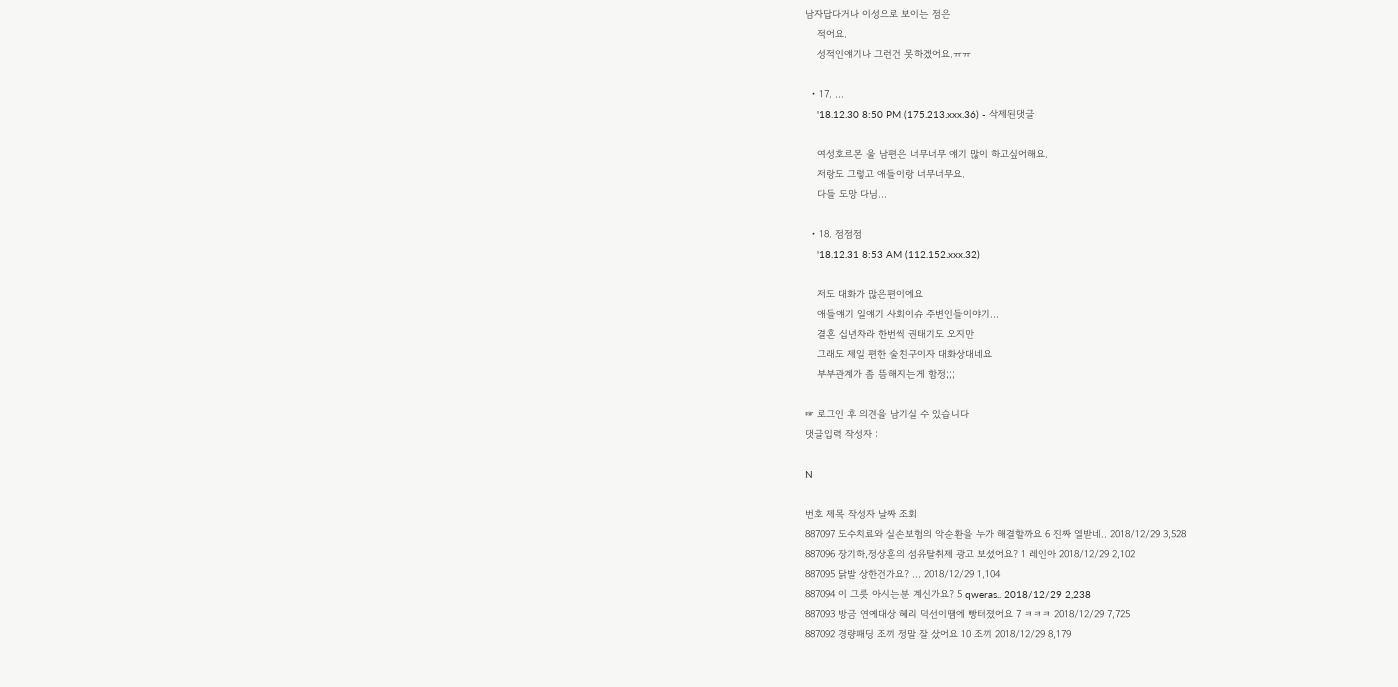남자답다거나 이성으로 보이는 점은
    적어요.
    성적인얘기나 그런건 못하겠어요.ㅠㅠ

  • 17. ...
    '18.12.30 8:50 PM (175.213.xxx.36) - 삭제된댓글

    여성호르몬 울 남편은 너무너무 얘기 많이 하고싶어해요.
    저랑도 그렇고 애들이랑 너무너무요.
    다들 도망 다님...

  • 18. 점점점
    '18.12.31 8:53 AM (112.152.xxx.32)

    저도 대화가 많은편이에요
    애들얘기 일얘기 사회이슈 주변인들이야기...
    결혼 십년차라 한번씩 권태기도 오지만
    그래도 제일 편한 술친구이자 대화상대네요
    부부관계가 좀 뜸해지는게 함정;;;

☞ 로그인 후 의견을 남기실 수 있습니다
댓글입력 작성자 :

N

번호 제목 작성자 날짜 조회
887097 도수치료와 실손보험의 악순환을 누가 해결할까요 6 진짜 열받네.. 2018/12/29 3,528
887096 장기하,정상훈의 섬유탈취제 광고 보셨어요? 1 레인아 2018/12/29 2,102
887095 닭발 상한건가요? ... 2018/12/29 1,104
887094 이 그릇 아시는분 계신가요? 5 qweras.. 2018/12/29 2,238
887093 방금 연예대상 혜리 덕선이땜에 빵터졌어요 7 ㅋㅋㅋ 2018/12/29 7,725
887092 경량패딩 조끼 정말 잘 샀어요 10 조끼 2018/12/29 8,179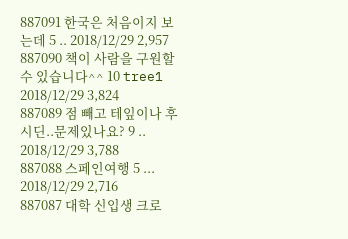887091 한국은 처음이지 보는데 5 .. 2018/12/29 2,957
887090 책이 사람을 구원할 수 있습니다^^ 10 tree1 2018/12/29 3,824
887089 점 빼고 테잎이나 후시딘..문제있나요? 9 .. 2018/12/29 3,788
887088 스페인여행 5 ... 2018/12/29 2,716
887087 대학 신입생 크로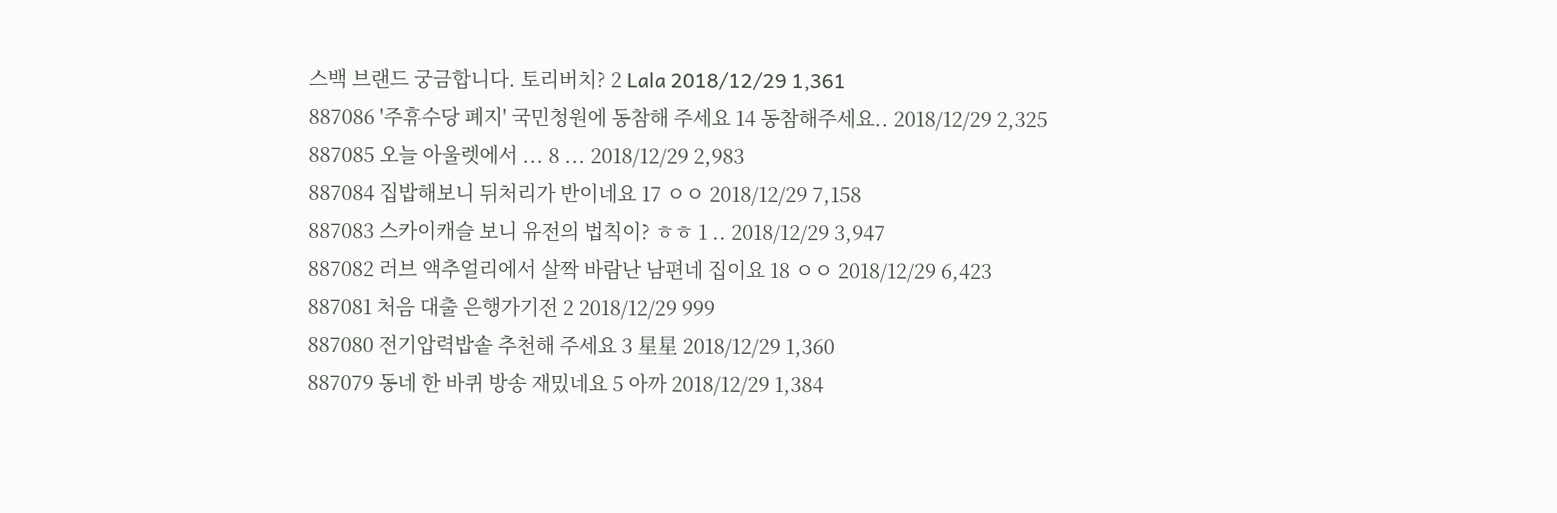스백 브랜드 궁금합니다. 토리버치? 2 Lala 2018/12/29 1,361
887086 '주휴수당 폐지' 국민청원에 동참해 주세요 14 동참해주세요.. 2018/12/29 2,325
887085 오늘 아울렛에서 ... 8 ... 2018/12/29 2,983
887084 집밥해보니 뒤처리가 반이네요 17 ㅇㅇ 2018/12/29 7,158
887083 스카이캐슬 보니 유전의 법칙이? ㅎㅎ 1 .. 2018/12/29 3,947
887082 러브 액추얼리에서 살짝 바람난 남편네 집이요 18 ㅇㅇ 2018/12/29 6,423
887081 처음 대출 은행가기전 2 2018/12/29 999
887080 전기압력밥솥 추천해 주세요 3 星星 2018/12/29 1,360
887079 동네 한 바퀴 방송 재밌네요 5 아까 2018/12/29 1,384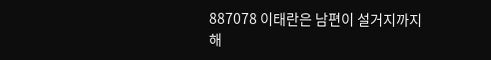887078 이태란은 남편이 설거지까지 해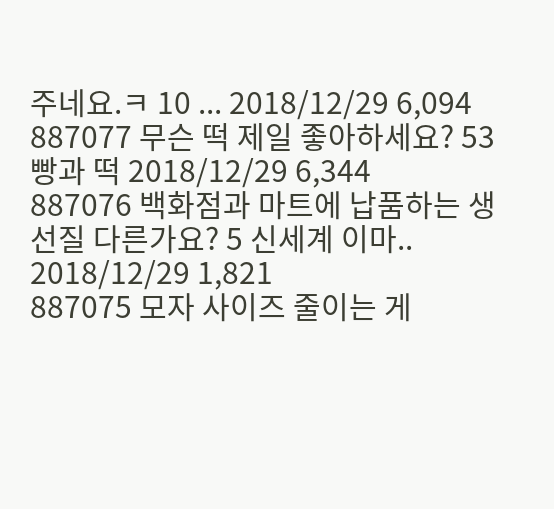주네요.ㅋ 10 ... 2018/12/29 6,094
887077 무슨 떡 제일 좋아하세요? 53 빵과 떡 2018/12/29 6,344
887076 백화점과 마트에 납품하는 생선질 다른가요? 5 신세계 이마.. 2018/12/29 1,821
887075 모자 사이즈 줄이는 게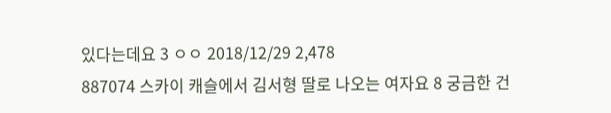있다는데요 3 ㅇㅇ 2018/12/29 2,478
887074 스카이 캐슬에서 김서형 딸로 나오는 여자요 8 궁금한 건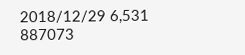2018/12/29 6,531
887073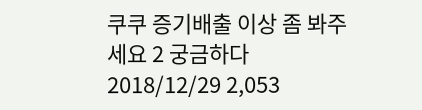쿠쿠 증기배출 이상 좀 봐주세요 2 궁금하다 2018/12/29 2,053